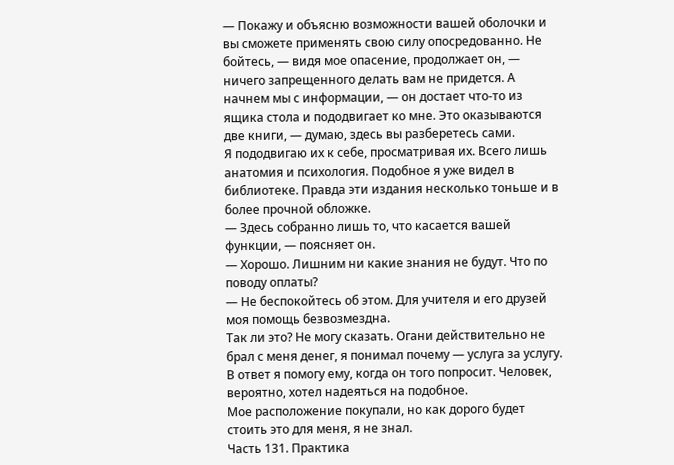— Покажу и объясню возможности вашей оболочки и вы сможете применять свою силу опосредованно. Не бойтесь, — видя мое опасение, продолжает он, — ничего запрещенного делать вам не придется. А начнем мы с информации, — он достает что-то из ящика стола и пододвигает ко мне. Это оказываются две книги, — думаю, здесь вы разберетесь сами.
Я пододвигаю их к себе, просматривая их. Всего лишь анатомия и психология. Подобное я уже видел в библиотеке. Правда эти издания несколько тоньше и в более прочной обложке.
— Здесь собранно лишь то, что касается вашей функции, — поясняет он.
— Хорошо. Лишним ни какие знания не будут. Что по поводу оплаты?
— Не беспокойтесь об этом. Для учителя и его друзей моя помощь безвозмездна.
Так ли это? Не могу сказать. Огани действительно не брал с меня денег, я понимал почему — услуга за услугу. В ответ я помогу ему, когда он того попросит. Человек, вероятно, хотел надеяться на подобное.
Мое расположение покупали, но как дорого будет стоить это для меня, я не знал.
Часть 131. Практика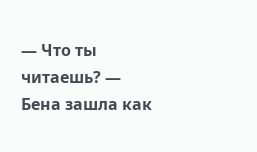— Что ты читаешь? — Бена зашла как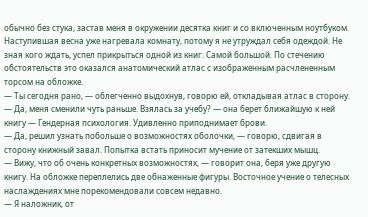обычно без стука, застав меня в окружении десятка книг и со включенным ноутбуком. Наступившая весна уже нагревала комнату, потому я не утруждал себя одеждой. Не зная кого ждать, успел прикрыться одной из книг. Самой большой. По стечению обстоятельств это оказался анатомический атлас с изображенным расчлененным торсом на обложке.
— Ты сегодня рано, — облегченно выдохнув, говорю ей, откладывая атлас в сторону.
— Да, меня сменили чуть раньше. Взялась за учебу? — она берет ближайшую к ней книгу — Гендерная психология. Удивленно приподнимает брови.
— Да, решил узнать побольше о возможностях оболочки, — говорю, сдвигая в сторону книжный завал. Попытка встать приносит мучение от затекших мышц.
— Вижу, что об очень конкретных возможностях, — говорит она, беря уже другую книгу. На обложке переплелись две обнаженные фигуры. Восточное учение о телесных наслаждениях мне порекомендовали совсем недавно.
— Я наложник, от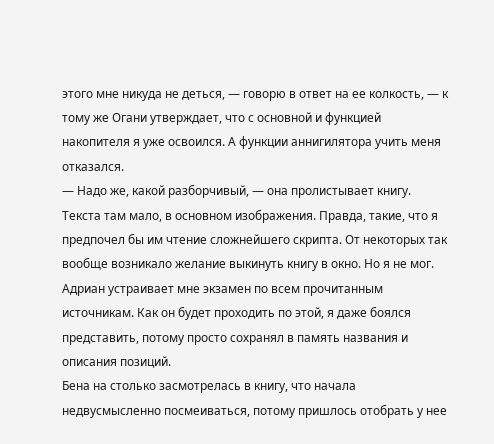этого мне никуда не деться, — говорю в ответ на ее колкость, — к тому же Огани утверждает, что с основной и функцией накопителя я уже освоился. А функции аннигилятора учить меня отказался.
— Надо же, какой разборчивый, — она пролистывает книгу. Текста там мало, в основном изображения. Правда, такие, что я предпочел бы им чтение сложнейшего скрипта. От некоторых так вообще возникало желание выкинуть книгу в окно. Но я не мог. Адриан устраивает мне экзамен по всем прочитанным источникам. Как он будет проходить по этой, я даже боялся представить, потому просто сохранял в память названия и описания позиций.
Бена на столько засмотрелась в книгу, что начала недвусмысленно посмеиваться, потому пришлось отобрать у нее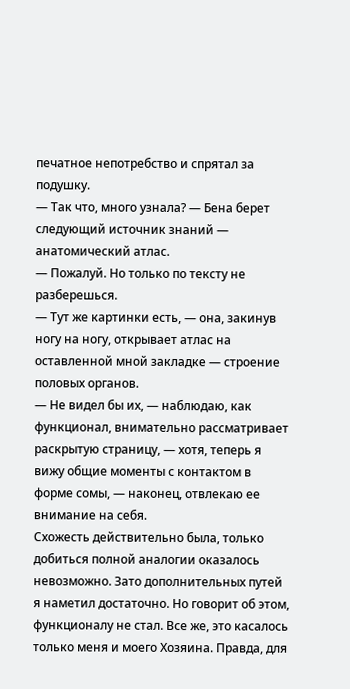печатное непотребство и спрятал за подушку.
— Так что, много узнала? — Бена берет следующий источник знаний — анатомический атлас.
— Пожалуй. Но только по тексту не разберешься.
— Тут же картинки есть, — она, закинув ногу на ногу, открывает атлас на оставленной мной закладке — строение половых органов.
— Не видел бы их, — наблюдаю, как функционал, внимательно рассматривает раскрытую страницу, — хотя, теперь я вижу общие моменты с контактом в форме сомы, — наконец, отвлекаю ее внимание на себя.
Схожесть действительно была, только добиться полной аналогии оказалось невозможно. Зато дополнительных путей я наметил достаточно. Но говорит об этом, функционалу не стал. Все же, это касалось только меня и моего Хозяина. Правда, для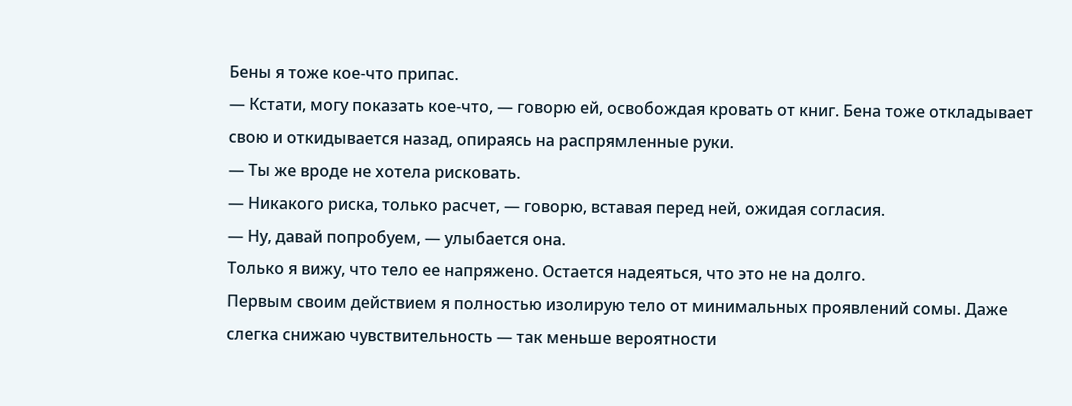Бены я тоже кое-что припас.
— Кстати, могу показать кое-что, — говорю ей, освобождая кровать от книг. Бена тоже откладывает свою и откидывается назад, опираясь на распрямленные руки.
— Ты же вроде не хотела рисковать.
— Никакого риска, только расчет, — говорю, вставая перед ней, ожидая согласия.
— Ну, давай попробуем, — улыбается она.
Только я вижу, что тело ее напряжено. Остается надеяться, что это не на долго.
Первым своим действием я полностью изолирую тело от минимальных проявлений сомы. Даже слегка снижаю чувствительность — так меньше вероятности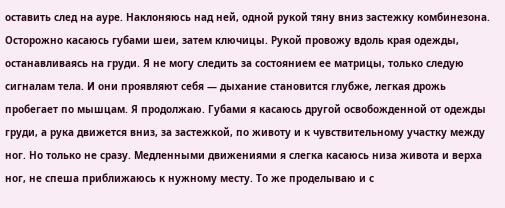оставить след на ауре. Наклоняюсь над ней, одной рукой тяну вниз застежку комбинезона. Осторожно касаюсь губами шеи, затем ключицы. Рукой провожу вдоль края одежды, останавливаясь на груди. Я не могу следить за состоянием ее матрицы, только следую сигналам тела. И они проявляют себя — дыхание становится глубже, легкая дрожь пробегает по мышцам. Я продолжаю. Губами я касаюсь другой освобожденной от одежды груди, а рука движется вниз, за застежкой, по животу и к чувствительному участку между ног. Но только не сразу. Медленными движениями я слегка касаюсь низа живота и верха ног, не спеша приближаюсь к нужному месту. То же проделываю и с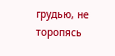грудью, не торопясь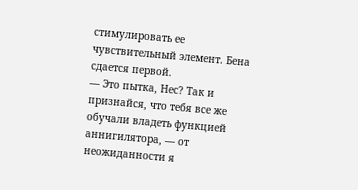стимулировать ее чувствительный элемент. Бена сдается первой.
— Это пытка, Нес? Так и признайся, что тебя все же обучали владеть функцией аннигилятора, — от неожиданности я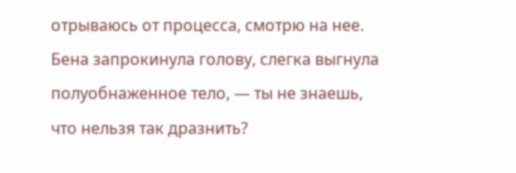отрываюсь от процесса, смотрю на нее. Бена запрокинула голову, слегка выгнула полуобнаженное тело, — ты не знаешь, что нельзя так дразнить?